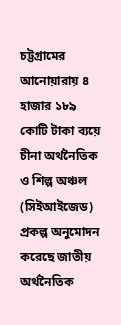চট্টগ্রামের আনোয়ারায় ৪ হাজার ১৮৯ কোটি টাকা ব্যয়ে চীনা অর্থনৈতিক ও শিল্প অঞ্চল (সিইআইজেড) প্রকল্প অনুমোদন করেছে জাতীয় অর্থনৈতিক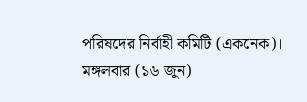পরিষদের নির্বাহী কমিটি (একনেক)। মঙ্গলবার (১৬ জুন)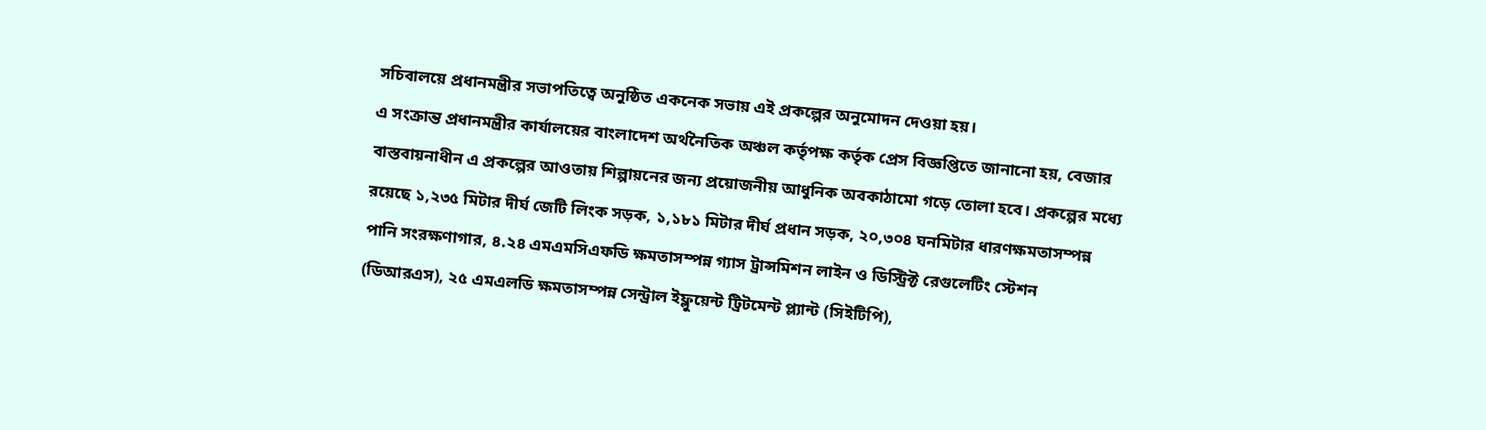সচিবালয়ে প্রধানমন্ত্রীর সভাপতিত্বে অনুষ্ঠিত একনেক সভায় এই প্রকল্পের অনুমোদন দেওয়া হয়।
এ সংক্রান্ত প্রধানমন্ত্রীর কার্যালয়ের বাংলাদেশ অর্থনৈতিক অঞ্চল কর্তৃপক্ষ কর্তৃক প্রেস বিজ্ঞপ্তিতে জানানো হয়, বেজার বাস্তবায়নাধীন এ প্রকল্পের আওতায় শিল্পায়নের জন্য প্রয়োজনীয় আধুনিক অবকাঠামো গড়ে তোলা হবে। প্রকল্পের মধ্যে রয়েছে ১,২৩৫ মিটার দীর্ঘ জেটি লিংক সড়ক, ১,১৮১ মিটার দীর্ঘ প্রধান সড়ক, ২০,৩০৪ ঘনমিটার ধারণক্ষমতাসম্পন্ন পানি সংরক্ষণাগার, ৪.২৪ এমএমসিএফডি ক্ষমতাসম্পন্ন গ্যাস ট্রান্সমিশন লাইন ও ডিস্ট্রিক্ট রেগুলেটিং স্টেশন (ডিআরএস), ২৫ এমএলডি ক্ষমতাসম্পন্ন সেন্ট্রাল ইফ্লুয়েন্ট ট্রিটমেন্ট প্ল্যান্ট (সিইটিপি),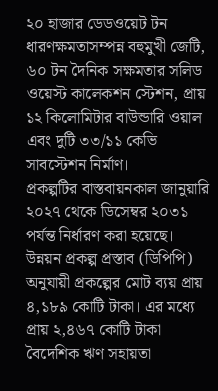২০ হাজার ডেডওয়েট টন ধারণক্ষমতাসম্পন্ন বহুমুখী জেটি, ৬০ টন দৈনিক সক্ষমতার সলিড ওয়েস্ট কালেকশন স্টেশন, প্রায় ১২ কিলোমিটার বাউন্ডারি ওয়াল এবং দুটি ৩৩/১১ কেভি সাবস্টেশন নির্মাণ।
প্রকল্পটির বাস্তবায়নকাল জানুয়ারি ২০২৭ থেকে ডিসেম্বর ২০৩১ পর্যন্ত নির্ধারণ করা হয়েছে। উন্নয়ন প্রকল্প প্রস্তাব (ডিপিপি) অনুযায়ী প্রকল্পের মোট ব্যয় প্রায় ৪,১৮৯ কোটি টাকা। এর মধ্যে প্রায় ২,৪৬৭ কোটি টাকা বৈদেশিক ঋণ সহায়তা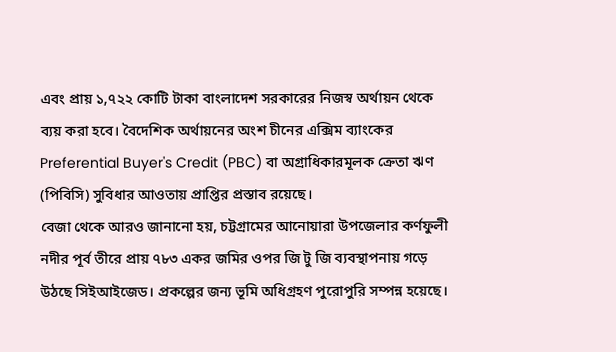এবং প্রায় ১,৭২২ কোটি টাকা বাংলাদেশ সরকারের নিজস্ব অর্থায়ন থেকে ব্যয় করা হবে। বৈদেশিক অর্থায়নের অংশ চীনের এক্সিম ব্যাংকের Preferential Buyer's Credit (PBC) বা অগ্রাধিকারমূলক ক্রেতা ঋণ (পিবিসি) সুবিধার আওতায় প্রাপ্তির প্রস্তাব রয়েছে।
বেজা থেকে আরও জানানো হয়, চট্টগ্রামের আনোয়ারা উপজেলার কর্ণফুলী নদীর পূর্ব তীরে প্রায় ৭৮৩ একর জমির ওপর জি টু জি ব্যবস্থাপনায় গড়ে উঠছে সিইআইজেড। প্রকল্পের জন্য ভূমি অধিগ্রহণ পুরোপুরি সম্পন্ন হয়েছে।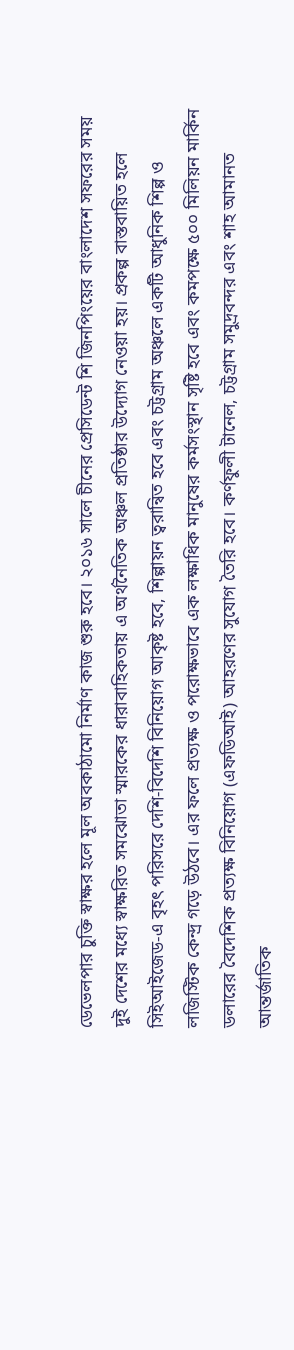ডেভেলপার চুক্তি স্বাক্ষর হলে মূল অবকাঠামো নির্মাণ কাজ শুরু হবে। ২০১৬ সালে চীনের প্রেসিডেন্ট শি জিনপিংয়ের বাংলাদেশ সফরের সময় দুই দেশের মধ্যে স্বাক্ষরিত সমঝোতা স্মারকের ধারাবাহিকতায় এ অর্থনৈতিক অঞ্চল প্রতিষ্ঠার উদ্যোগ নেওয়া হয়। প্রকল্প বাস্তবায়িত হলে সিইআইজেড-এ বৃহৎ পরিসরে দেশি-বিদেশি বিনিয়োগ আকৃষ্ট হবে, শিল্পায়ন ত্বরান্বিত হবে এবং চট্টগ্রাম অঞ্চলে একটি আধুনিক শিল্প ও লজিস্টিক কেন্দ্র গড়ে উঠবে। এর ফলে প্রত্যক্ষ ও পরোক্ষভাবে এক লক্ষাধিক মানুষের কর্মসংস্থান সৃষ্টি হবে এবং কমপক্ষে ৫০০ মিলিয়ন মার্কিন ডলারের বৈদেশিক প্রত্যক্ষ বিনিয়োগ (এফডিআই) আহরণের সুযোগ তৈরি হবে। কর্ণফুলী টানেল, চট্টগ্রাম সমুদ্রবন্দর এবং শাহ আমানত আন্তর্জাতিক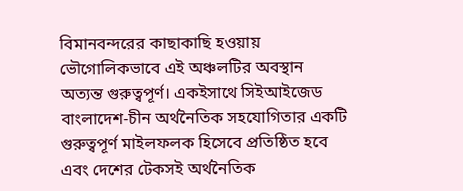বিমানবন্দরের কাছাকাছি হওয়ায় ভৌগোলিকভাবে এই অঞ্চলটির অবস্থান অত্যন্ত গুরুত্বপূর্ণ। একইসাথে সিইআইজেড বাংলাদেশ-চীন অর্থনৈতিক সহযোগিতার একটি গুরুত্বপূর্ণ মাইলফলক হিসেবে প্রতিষ্ঠিত হবে এবং দেশের টেকসই অর্থনৈতিক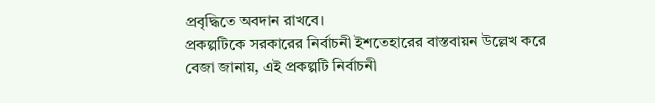প্রবৃদ্ধিতে অবদান রাখবে।
প্রকল্পটিকে সরকারের নির্বাচনী ইশতেহারের বাস্তবায়ন উল্লেখ করে বেজা জানায়, এই প্রকল্পটি নির্বাচনী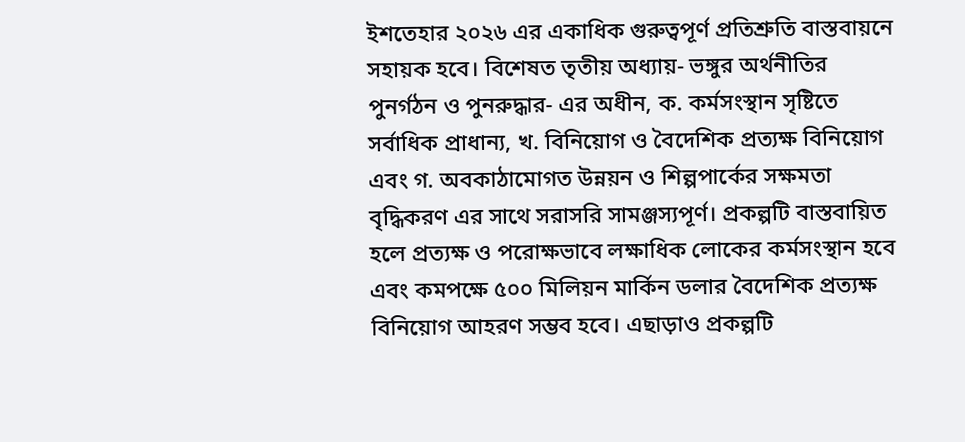ইশতেহার ২০২৬ এর একাধিক গুরুত্বপূর্ণ প্রতিশ্রুতি বাস্তবায়নে সহায়ক হবে। বিশেষত তৃতীয় অধ্যায়- ভঙ্গুর অর্থনীতির পুনর্গঠন ও পুনরুদ্ধার- এর অধীন, ক. কর্মসংস্থান সৃষ্টিতে সর্বাধিক প্রাধান্য, খ. বিনিয়োগ ও বৈদেশিক প্রত্যক্ষ বিনিয়োগ এবং গ. অবকাঠামোগত উন্নয়ন ও শিল্পপার্কের সক্ষমতা বৃদ্ধিকরণ এর সাথে সরাসরি সামঞ্জস্যপূর্ণ। প্রকল্পটি বাস্তবায়িত হলে প্রত্যক্ষ ও পরোক্ষভাবে লক্ষাধিক লোকের কর্মসংস্থান হবে এবং কমপক্ষে ৫০০ মিলিয়ন মার্কিন ডলার বৈদেশিক প্রত্যক্ষ বিনিয়োগ আহরণ সম্ভব হবে। এছাড়াও প্রকল্পটি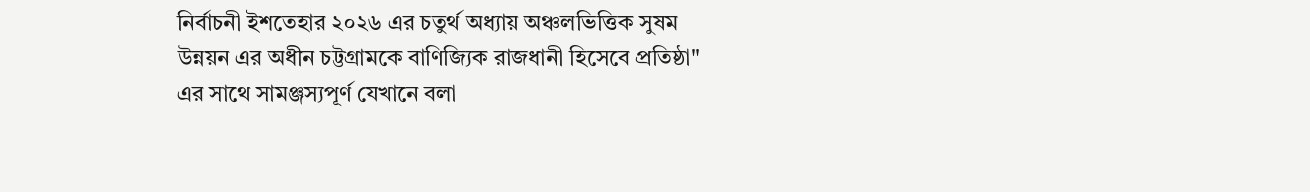নির্বাচনী ইশতেহার ২০২৬ এর চতুর্থ অধ্যায় অঞ্চলভিত্তিক সুষম উন্নয়ন এর অধীন চট্টগ্রামকে বাণিজ্যিক রাজধানী হিসেবে প্রতিষ্ঠা" এর সাথে সামঞ্জস্যপূর্ণ যেখানে বলা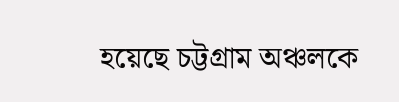হয়েছে চট্টগ্রাম অঞ্চলকে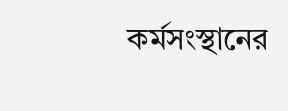কর্মসংস্থানের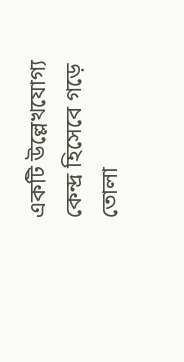একটি উল্লেখযোগ্য কেন্দ্র হিসেবে গড়ে তোলা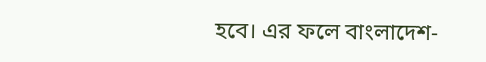হবে। এর ফলে বাংলাদেশ-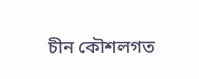চীন কৌশলগত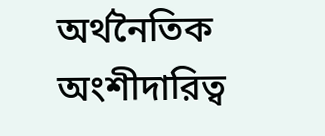অর্থনৈতিক অংশীদারিত্ব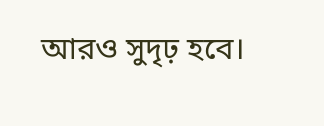আরও সুদৃঢ় হবে।